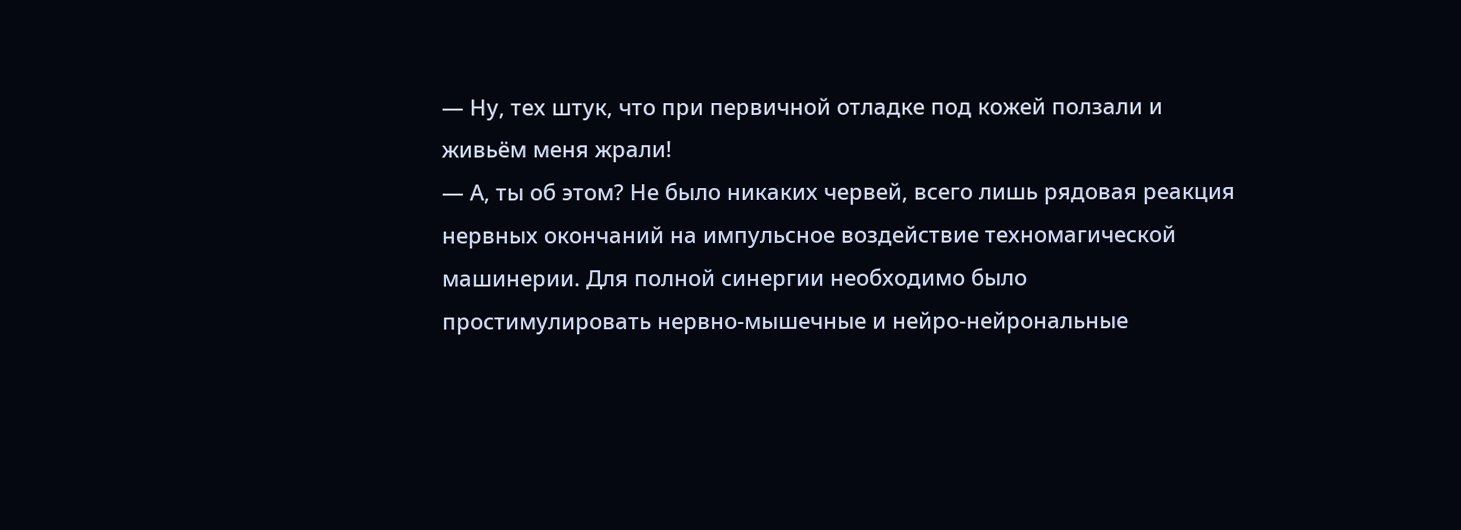— Ну, тех штук, что при первичной отладке под кожей ползали и живьём меня жрали!
— А, ты об этом? Не было никаких червей, всего лишь рядовая реакция нервных окончаний на импульсное воздействие техномагической машинерии. Для полной синергии необходимо было простимулировать нервно-мышечные и нейро-нейрональные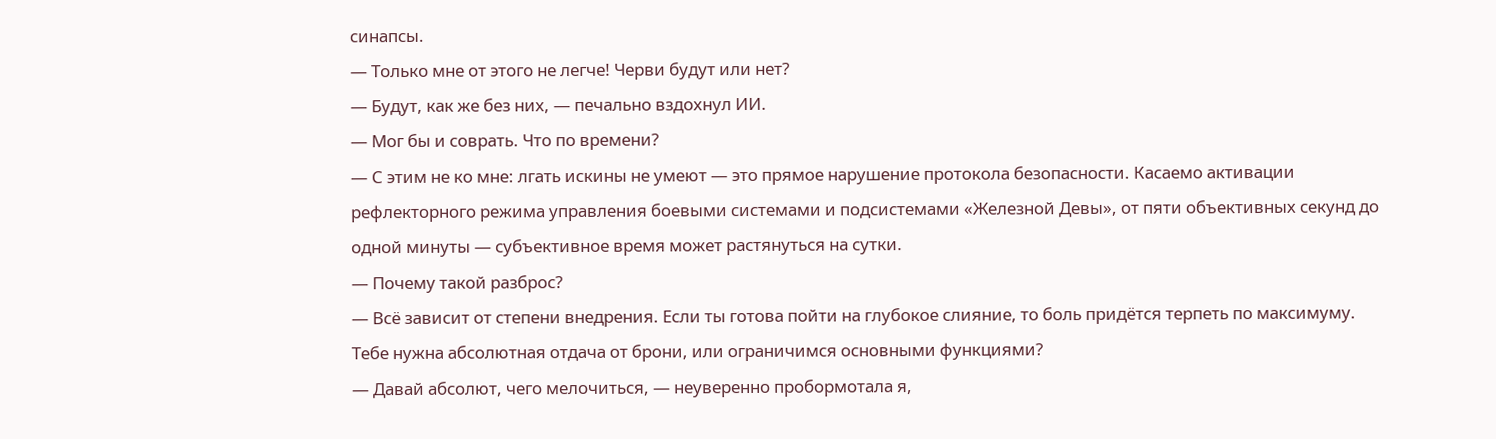синапсы.
— Только мне от этого не легче! Черви будут или нет?
— Будут, как же без них, — печально вздохнул ИИ.
— Мог бы и соврать. Что по времени?
— С этим не ко мне: лгать искины не умеют — это прямое нарушение протокола безопасности. Касаемо активации рефлекторного режима управления боевыми системами и подсистемами «Железной Девы», от пяти объективных секунд до одной минуты — субъективное время может растянуться на сутки.
— Почему такой разброс?
— Всё зависит от степени внедрения. Если ты готова пойти на глубокое слияние, то боль придётся терпеть по максимуму. Тебе нужна абсолютная отдача от брони, или ограничимся основными функциями?
— Давай абсолют, чего мелочиться, — неуверенно пробормотала я,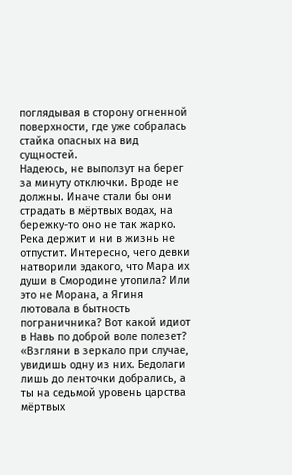поглядывая в сторону огненной поверхности, где уже собралась стайка опасных на вид сущностей.
Надеюсь, не выползут на берег за минуту отключки. Вроде не должны. Иначе стали бы они страдать в мёртвых водах, на бережку-то оно не так жарко. Река держит и ни в жизнь не отпустит. Интересно, чего девки натворили эдакого, что Мара их души в Смородине утопила? Или это не Морана, а Ягиня лютовала в бытность пограничника? Вот какой идиот в Навь по доброй воле полезет?
«Взгляни в зеркало при случае, увидишь одну из них. Бедолаги лишь до ленточки добрались, а ты на седьмой уровень царства мёртвых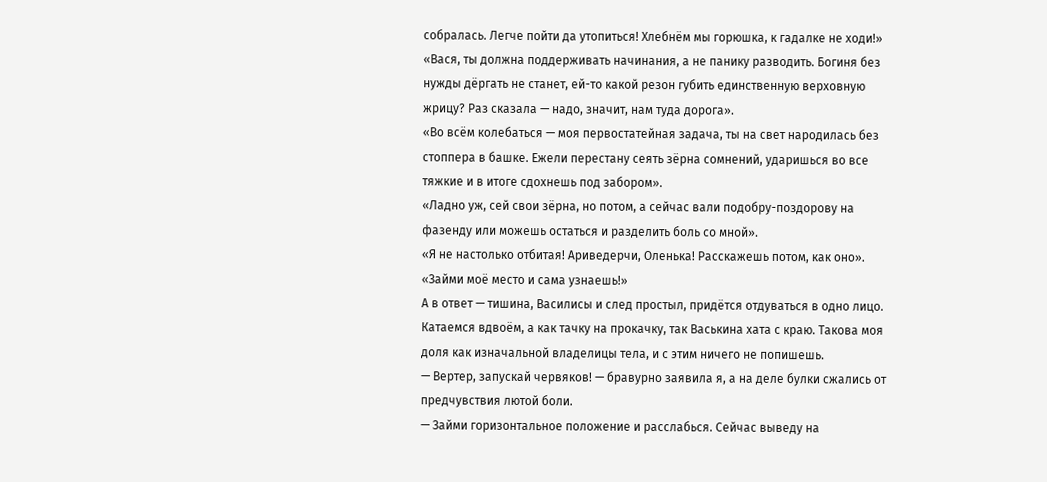собралась. Легче пойти да утопиться! Хлебнём мы горюшка, к гадалке не ходи!»
«Вася, ты должна поддерживать начинания, а не панику разводить. Богиня без нужды дёргать не станет, ей-то какой резон губить единственную верховную жрицу? Раз сказала — надо, значит, нам туда дорога».
«Во всём колебаться — моя первостатейная задача, ты на свет народилась без стоппера в башке. Ежели перестану сеять зёрна сомнений, ударишься во все тяжкие и в итоге сдохнешь под забором».
«Ладно уж, сей свои зёрна, но потом, а сейчас вали подобру-поздорову на фазенду или можешь остаться и разделить боль со мной».
«Я не настолько отбитая! Ариведерчи, Оленька! Расскажешь потом, как оно».
«Займи моё место и сама узнаешь!»
А в ответ — тишина, Василисы и след простыл, придётся отдуваться в одно лицо. Катаемся вдвоём, а как тачку на прокачку, так Васькина хата с краю. Такова моя доля как изначальной владелицы тела, и с этим ничего не попишешь.
— Вертер, запускай червяков! — бравурно заявила я, а на деле булки сжались от предчувствия лютой боли.
— Займи горизонтальное положение и расслабься. Сейчас выведу на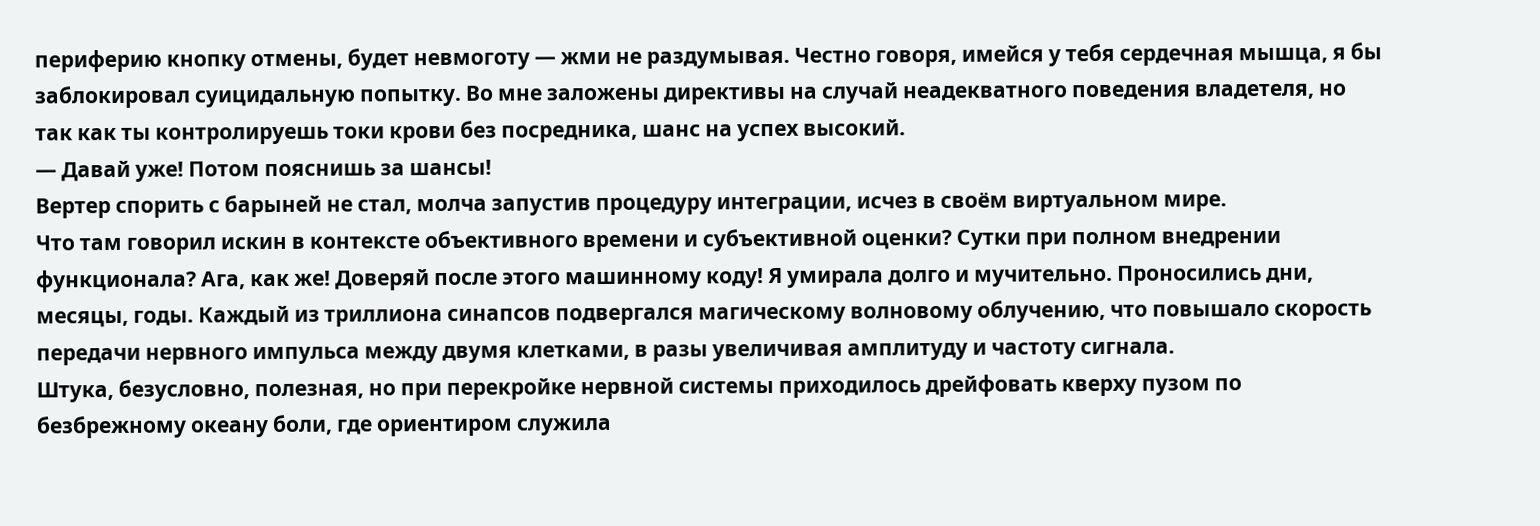периферию кнопку отмены, будет невмоготу — жми не раздумывая. Честно говоря, имейся у тебя сердечная мышца, я бы заблокировал суицидальную попытку. Во мне заложены директивы на случай неадекватного поведения владетеля, но так как ты контролируешь токи крови без посредника, шанс на успех высокий.
— Давай уже! Потом пояснишь за шансы!
Вертер спорить с барыней не стал, молча запустив процедуру интеграции, исчез в своём виртуальном мире.
Что там говорил искин в контексте объективного времени и субъективной оценки? Сутки при полном внедрении функционала? Ага, как же! Доверяй после этого машинному коду! Я умирала долго и мучительно. Проносились дни, месяцы, годы. Каждый из триллиона синапсов подвергался магическому волновому облучению, что повышало скорость передачи нервного импульса между двумя клетками, в разы увеличивая амплитуду и частоту сигнала.
Штука, безусловно, полезная, но при перекройке нервной системы приходилось дрейфовать кверху пузом по безбрежному океану боли, где ориентиром служила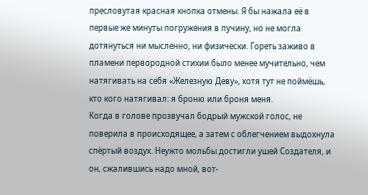пресловутая красная кнопка отмены. Я бы нажала её в первые же минуты погружения в пучину, но не могла дотянуться ни мысленно, ни физически. Гореть заживо в пламени первородной стихии было менее мучительно, чем натягивать на себя «Железную Деву», хотя тут не поймёшь, кто кого натягивал: я броню или броня меня.
Когда в голове прозвучал бодрый мужской голос, не поверила в происходящее, а затем с облегчением выдохнула спёртый воздух. Неужто мольбы достигли ушей Создателя, и он, сжалившись надо мной, вот-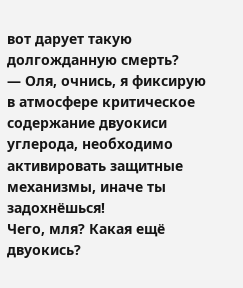вот дарует такую долгожданную смерть?
— Оля, очнись, я фиксирую в атмосфере критическое содержание двуокиси углерода, необходимо активировать защитные механизмы, иначе ты задохнёшься!
Чего, мля? Какая ещё двуокись?